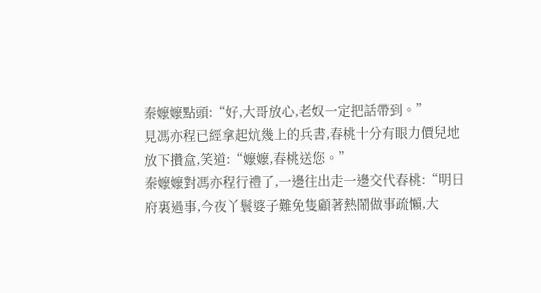秦嬤嬤點頭:“好,大哥放心,老奴一定把話帶到。”
見馮亦程已經拿起炕幾上的兵書,春桃十分有眼力價兒地放下攢盒,笑道:“嬤嬤,春桃送您。”
秦嬤嬤對馮亦程行禮了,一邊往出走一邊交代春桃:“明日府裏過事,今夜丫鬟婆子難免隻顧著熱鬧做事疏懶,大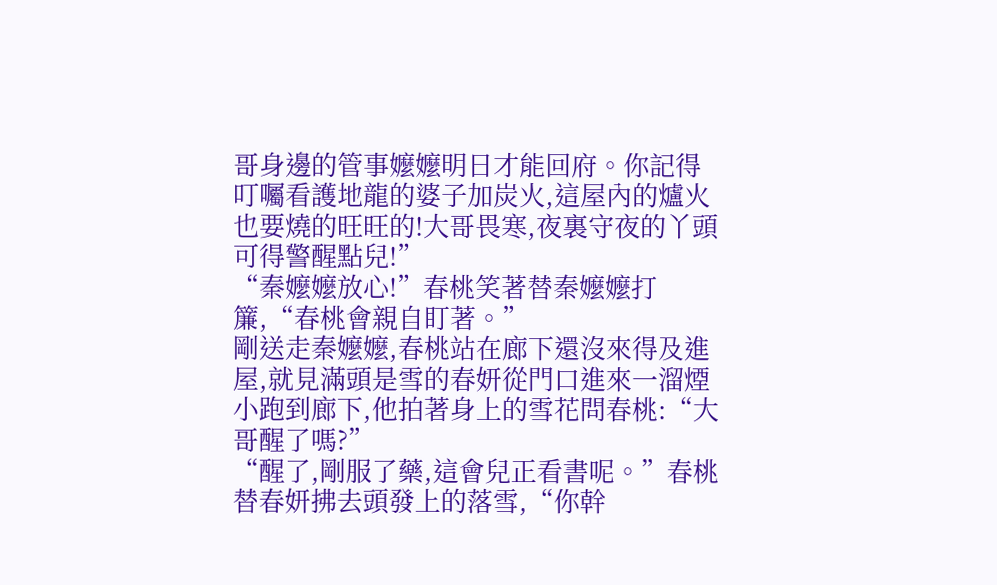哥身邊的管事嬤嬤明日才能回府。你記得叮囑看護地龍的婆子加炭火,這屋內的爐火也要燒的旺旺的!大哥畏寒,夜裏守夜的丫頭可得警醒點兒!”
“秦嬤嬤放心!”春桃笑著替秦嬤嬤打簾,“春桃會親自盯著。”
剛送走秦嬤嬤,春桃站在廊下還沒來得及進屋,就見滿頭是雪的春妍從門口進來一溜煙小跑到廊下,他拍著身上的雪花問春桃:“大哥醒了嗎?”
“醒了,剛服了藥,這會兒正看書呢。”春桃替春妍拂去頭發上的落雪,“你幹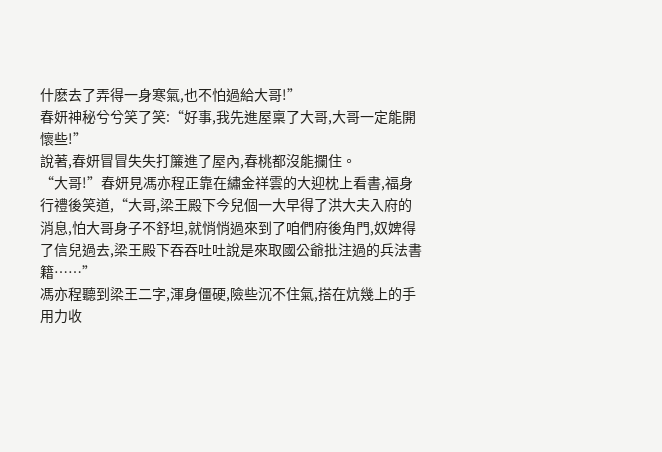什麽去了弄得一身寒氣,也不怕過給大哥!”
春妍神秘兮兮笑了笑:“好事,我先進屋稟了大哥,大哥一定能開懷些!”
說著,春妍冒冒失失打簾進了屋內,春桃都沒能攔住。
“大哥!”春妍見馮亦程正靠在繡金祥雲的大迎枕上看書,福身行禮後笑道,“大哥,梁王殿下今兒個一大早得了洪大夫入府的消息,怕大哥身子不舒坦,就悄悄過來到了咱們府後角門,奴婢得了信兒過去,梁王殿下吞吞吐吐說是來取國公爺批注過的兵法書籍……”
馮亦程聽到梁王二字,渾身僵硬,險些沉不住氣,搭在炕幾上的手用力收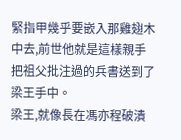緊指甲幾乎要嵌入那雞翅木中去,前世他就是這樣親手把祖父批注過的兵書送到了梁王手中。
梁王,就像長在馮亦程破潰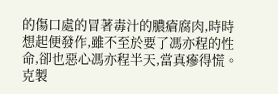的傷口處的冒著毒汁的膿瘡腐肉,時時想起便發作,雖不至於要了馮亦程的性命,卻也惡心馮亦程半天,當真瘮得慌。
克製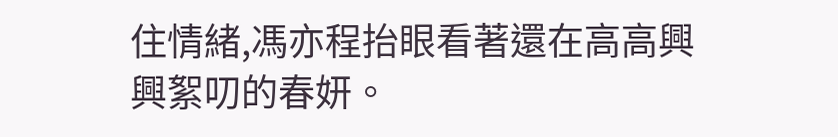住情緒,馮亦程抬眼看著還在高高興興絮叨的春妍。